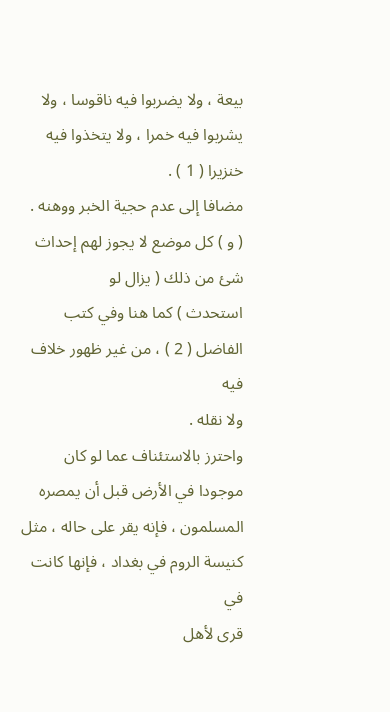بيعة ، ولا يضربوا فيه ناقوسا ، ولا يشربوا فيه خمرا ، ولا يتخذوا فيه
خنزيرا ( 1 ) .
مضافا إلى عدم حجية الخبر ووهنه .
( و ) كل موضع لا يجوز لهم إحداث شئ من ذلك ( يزال لو
استحدث ) كما هنا وفي كتب الفاضل ( 2 ) ، من غير ظهور خلاف فيه
ولا نقله .
واحترز بالاستئناف عما لو كان موجودا في الأرض قبل أن يمصره
المسلمون ، فإنه يقر على حاله ، مثل كنيسة الروم في بغداد ، فإنها كانت في
قرى لأهل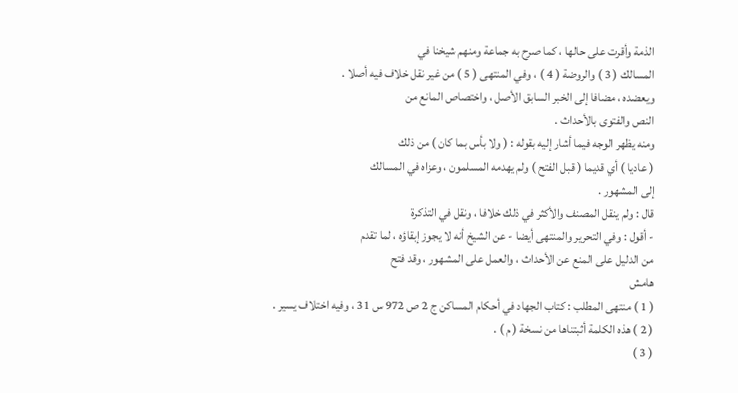الذمة وأقرت على حالها ، كما صرح به جماعة ومنهم شيخنا في
المسالك ( 3 ) والروضة ( 4 ) ، وفي المنتهى ( 5 ) من غير نقل خلاف فيه أصلا .
ويعضده ، مضافا إلى الخبر السابق الأصل ، واختصاص المانع من
النص والفتوى بالأحداث .
ومنه يظهر الوجه فيما أشار إليه بقوله : ( ولا بأس بما كان ) من ذلك
( عاديا ) أي قديما ( قبل الفتح ) ولم يهدمه المسلمون ، وعزاه في المسالك
إلى المشهور .
قال : ولم ينقل المصنف والأكثر في ذلك خلافا ، ونقل في التذكرة
- أقول : وفي التحرير والمنتهى أيضا - عن الشيخ أنه لا يجوز إبقاؤه ، لما تقدم
من الدليل على المنع عن الأحداث ، والعمل على المشهور ، وقد فتح
هامش
( 1 ) منتهى المطلب : كتاب الجهاد في أحكام المساكن ج 2 ص 972 س 31 ، وفيه اختلاف يسير .
( 2 ) هذه الكلمة أثبتناها من نسخة ( م ) .
( 3 )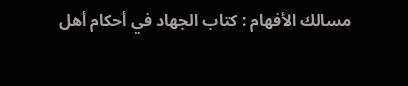مسالك الأفهام : كتاب الجهاد في أحكام أهل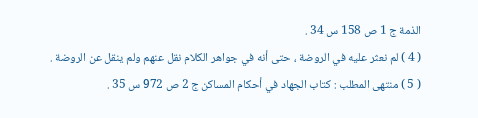الذمة ج 1 ص 158 س 34 .
( 4 ) لم نعثر عليه في الروضة ، حتى أنه في جواهر الكلام نقل عنهم ولم ينقل عن الروضة .
( 5 ) منتهى المطلب : كتاب الجهاد في أحكام المساكن ج 2 ص 972 س 35 .